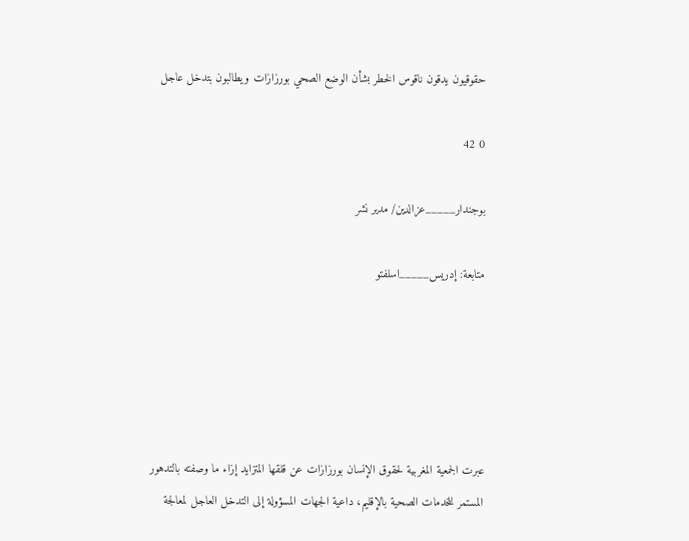حقوقيون يدقون ناقوس الخطر بشأن الوضع الصحي بورزازات ويطالبون بتدخل عاجل

0 42

بوجندار_____عزالدين/ مدير نشر

متابعة: إدريس_____اسلفتو





عبرت الجمعية المغربية لحقوق الإنسان بورزازات عن قلقها المتزايد إزاء ما وصفته بالتدهور المستمر للخدمات الصحية بالإقليم، داعية الجهات المسؤولة إلى التدخل العاجل لمعالجة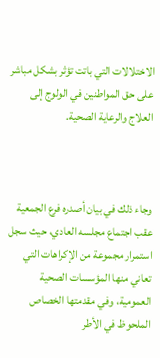الاختلالات التي باتت تؤثر بشكل مباشر على حق المواطنين في الولوج إلى العلاج والرعاية الصحية.



وجاء ذلك في بيان أصدره فرع الجمعية عقب اجتماع مجلسه العادي، حيث سجل استمرار مجموعة من الإكراهات التي تعاني منها المؤسسات الصحية العمومية، وفي مقدمتها الخصاص الملحوظ في الأطر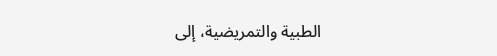الطبية والتمريضية، إلى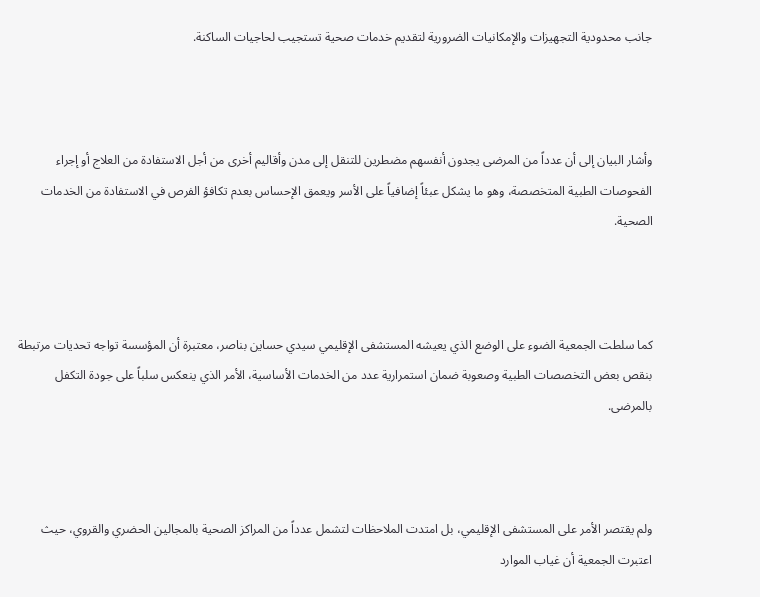جانب محدودية التجهيزات والإمكانيات الضرورية لتقديم خدمات صحية تستجيب لحاجيات الساكنة.



وأشار البيان إلى أن عدداً من المرضى يجدون أنفسهم مضطرين للتنقل إلى مدن وأقاليم أخرى من أجل الاستفادة من العلاج أو إجراء الفحوصات الطبية المتخصصة، وهو ما يشكل عبئاً إضافياً على الأسر ويعمق الإحساس بعدم تكافؤ الفرص في الاستفادة من الخدمات الصحية.



كما سلطت الجمعية الضوء على الوضع الذي يعيشه المستشفى الإقليمي سيدي حساين بناصر، معتبرة أن المؤسسة تواجه تحديات مرتبطة بنقص بعض التخصصات الطبية وصعوبة ضمان استمرارية عدد من الخدمات الأساسية، الأمر الذي ينعكس سلباً على جودة التكفل بالمرضى.



ولم يقتصر الأمر على المستشفى الإقليمي، بل امتدت الملاحظات لتشمل عدداً من المراكز الصحية بالمجالين الحضري والقروي، حيث اعتبرت الجمعية أن غياب الموارد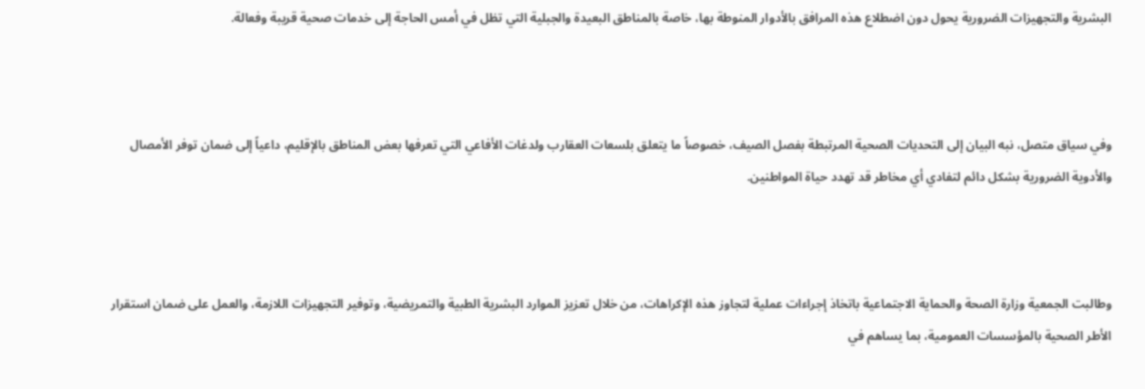البشرية والتجهيزات الضرورية يحول دون اضطلاع هذه المرافق بالأدوار المنوطة بها، خاصة بالمناطق البعيدة والجبلية التي تظل في أمس الحاجة إلى خدمات صحية قريبة وفعالة.



وفي سياق متصل، نبه البيان إلى التحديات الصحية المرتبطة بفصل الصيف، خصوصاً ما يتعلق بلسعات العقارب ولدغات الأفاعي التي تعرفها بعض المناطق بالإقليم، داعياً إلى ضمان توفر الأمصال والأدوية الضرورية بشكل دائم لتفادي أي مخاطر قد تهدد حياة المواطنين.



وطالبت الجمعية وزارة الصحة والحماية الاجتماعية باتخاذ إجراءات عملية لتجاوز هذه الإكراهات، من خلال تعزيز الموارد البشرية الطبية والتمريضية، وتوفير التجهيزات اللازمة، والعمل على ضمان استقرار الأطر الصحية بالمؤسسات العمومية، بما يساهم في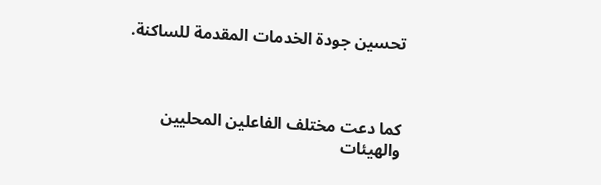تحسين جودة الخدمات المقدمة للساكنة.



كما دعت مختلف الفاعلين المحليين والهيئات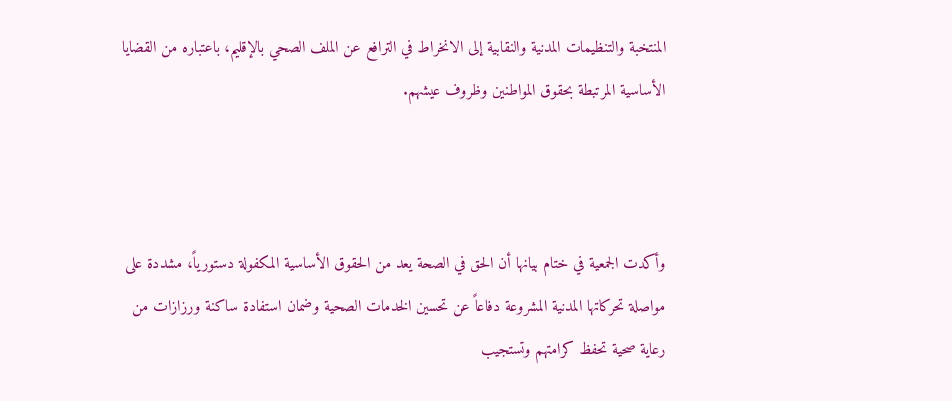المنتخبة والتنظيمات المدنية والنقابية إلى الانخراط في الترافع عن الملف الصحي بالإقليم، باعتباره من القضايا الأساسية المرتبطة بحقوق المواطنين وظروف عيشهم.



وأكدت الجمعية في ختام بيانها أن الحق في الصحة يعد من الحقوق الأساسية المكفولة دستورياً، مشددة على مواصلة تحركاتها المدنية المشروعة دفاعاً عن تحسين الخدمات الصحية وضمان استفادة ساكنة ورزازات من رعاية صحية تحفظ كرامتهم وتستجيب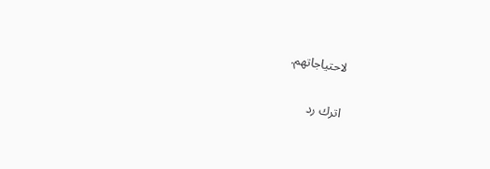لاحتياجاتهم.

اترك رد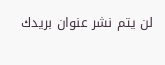لن يتم نشر عنوان بريدك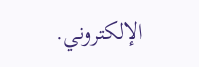الإلكتروني.